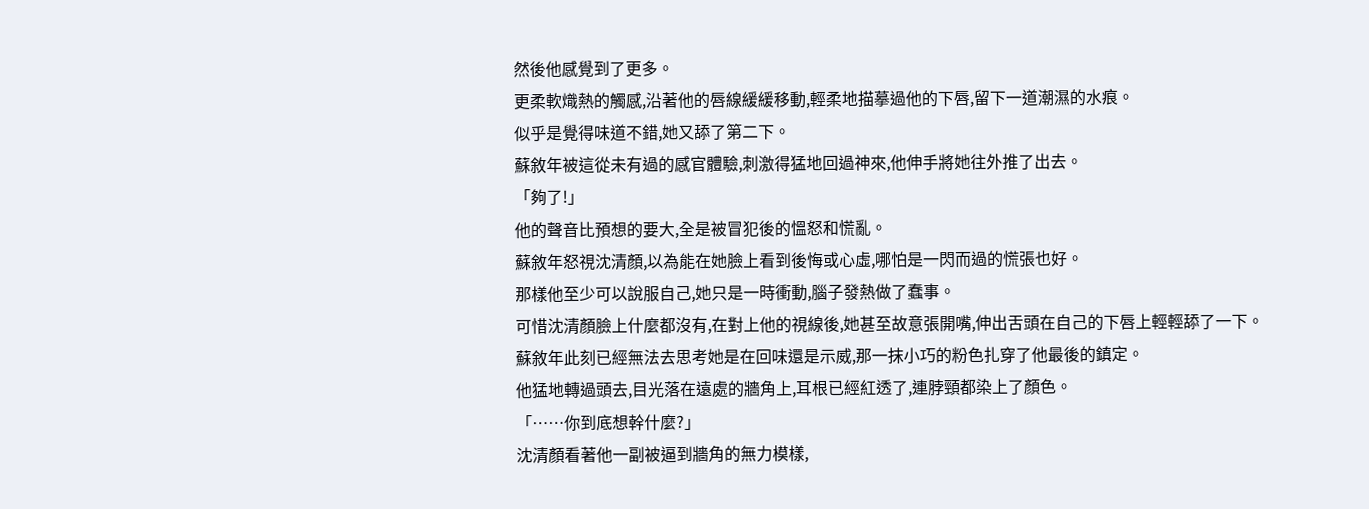然後他感覺到了更多。
更柔軟熾熱的觸感,沿著他的唇線緩緩移動,輕柔地描摹過他的下唇,留下一道潮濕的水痕。
似乎是覺得味道不錯,她又舔了第二下。
蘇敘年被這從未有過的感官體驗,刺激得猛地回過神來,他伸手將她往外推了出去。
「夠了!」
他的聲音比預想的要大,全是被冒犯後的慍怒和慌亂。
蘇敘年怒視沈清顏,以為能在她臉上看到後悔或心虛,哪怕是一閃而過的慌張也好。
那樣他至少可以說服自己,她只是一時衝動,腦子發熱做了蠢事。
可惜沈清顏臉上什麼都沒有,在對上他的視線後,她甚至故意張開嘴,伸出舌頭在自己的下唇上輕輕舔了一下。
蘇敘年此刻已經無法去思考她是在回味還是示威,那一抹小巧的粉色扎穿了他最後的鎮定。
他猛地轉過頭去,目光落在遠處的牆角上,耳根已經紅透了,連脖頸都染上了顏色。
「……你到底想幹什麼?」
沈清顏看著他一副被逼到牆角的無力模樣,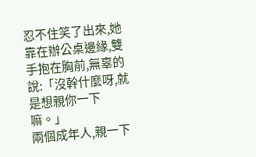忍不住笑了出來,她靠在辦公桌邊緣,雙手抱在胸前,無辜的說:「沒幹什麼呀,就是想親你一下嘛。」
兩個成年人,親一下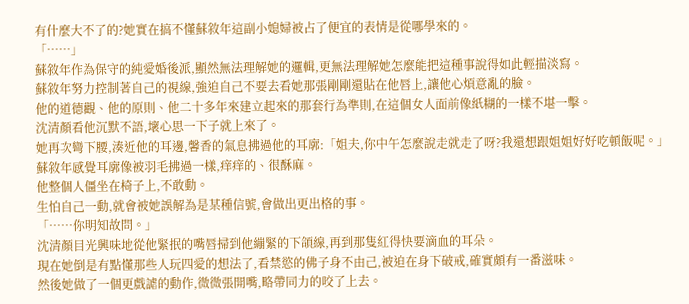有什麼大不了的?她實在搞不懂蘇敘年這副小媳婦被占了便宜的表情是從哪學來的。
「……」
蘇敘年作為保守的純愛婚後派,顯然無法理解她的邏輯,更無法理解她怎麼能把這種事說得如此輕描淡寫。
蘇敘年努力控制著自己的視線,強迫自己不要去看她那張剛剛還貼在他唇上,讓他心煩意亂的臉。
他的道德觀、他的原則、他二十多年來建立起來的那套行為準則,在這個女人面前像紙糊的一樣不堪一擊。
沈清顏看他沉默不語,壞心思一下子就上來了。
她再次彎下腰,湊近他的耳邊,馨香的氣息拂過他的耳廓:「姐夫,你中午怎麼說走就走了呀?我還想跟姐姐好好吃頓飯呢。」
蘇敘年感覺耳廓像被羽毛拂過一樣,痒痒的、很酥麻。
他整個人僵坐在椅子上,不敢動。
生怕自己一動,就會被她誤解為是某種信號,會做出更出格的事。
「……你明知故問。」
沈清顏目光興味地從他緊抿的嘴唇掃到他繃緊的下頜線,再到那隻紅得快要滴血的耳朵。
現在她倒是有點懂那些人玩四愛的想法了,看禁慾的佛子身不由己,被迫在身下破戒,確實頗有一番滋味。
然後她做了一個更戲謔的動作,微微張開嘴,略帶同力的咬了上去。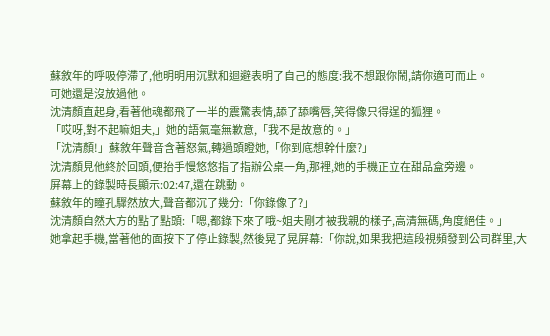蘇敘年的呼吸停滯了,他明明用沉默和迴避表明了自己的態度:我不想跟你鬧,請你適可而止。
可她還是沒放過他。
沈清顏直起身,看著他魂都飛了一半的震驚表情,舔了舔嘴唇,笑得像只得逞的狐狸。
「哎呀,對不起嘛姐夫,」她的語氣毫無歉意,「我不是故意的。」
「沈清顏!」蘇敘年聲音含著怒氣,轉過頭瞪她,「你到底想幹什麼?」
沈清顏見他終於回頭,便抬手慢悠悠指了指辦公桌一角,那裡,她的手機正立在甜品盒旁邊。
屏幕上的錄製時長顯示:02:47,還在跳動。
蘇敘年的瞳孔驟然放大,聲音都沉了幾分:「你錄像了?」
沈清顏自然大方的點了點頭:「嗯,都錄下來了哦~姐夫剛才被我親的樣子,高清無碼,角度絕佳。」
她拿起手機,當著他的面按下了停止錄製,然後晃了晃屏幕:「你說,如果我把這段視頻發到公司群里,大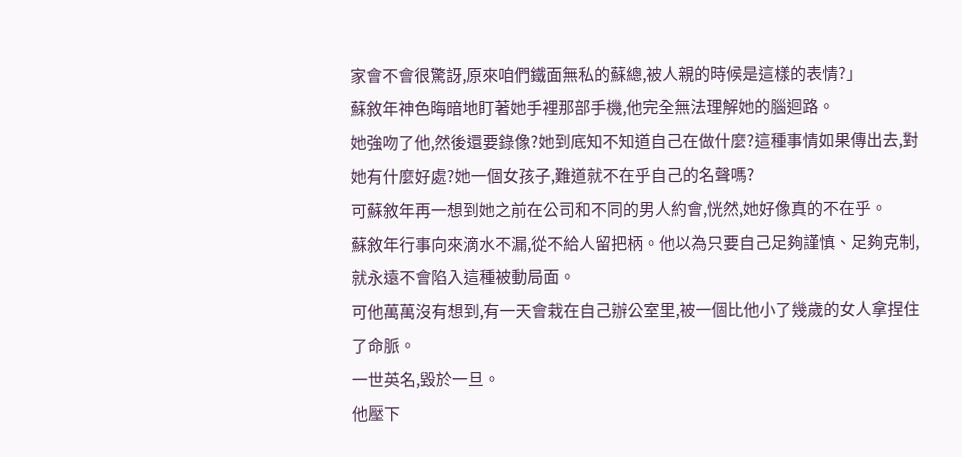家會不會很驚訝,原來咱們鐵面無私的蘇總,被人親的時候是這樣的表情?」
蘇敘年神色晦暗地盯著她手裡那部手機,他完全無法理解她的腦迴路。
她強吻了他,然後還要錄像?她到底知不知道自己在做什麼?這種事情如果傳出去,對她有什麼好處?她一個女孩子,難道就不在乎自己的名聲嗎?
可蘇敘年再一想到她之前在公司和不同的男人約會,恍然,她好像真的不在乎。
蘇敘年行事向來滴水不漏,從不給人留把柄。他以為只要自己足夠謹慎、足夠克制,就永遠不會陷入這種被動局面。
可他萬萬沒有想到,有一天會栽在自己辦公室里,被一個比他小了幾歲的女人拿捏住了命脈。
一世英名,毀於一旦。
他壓下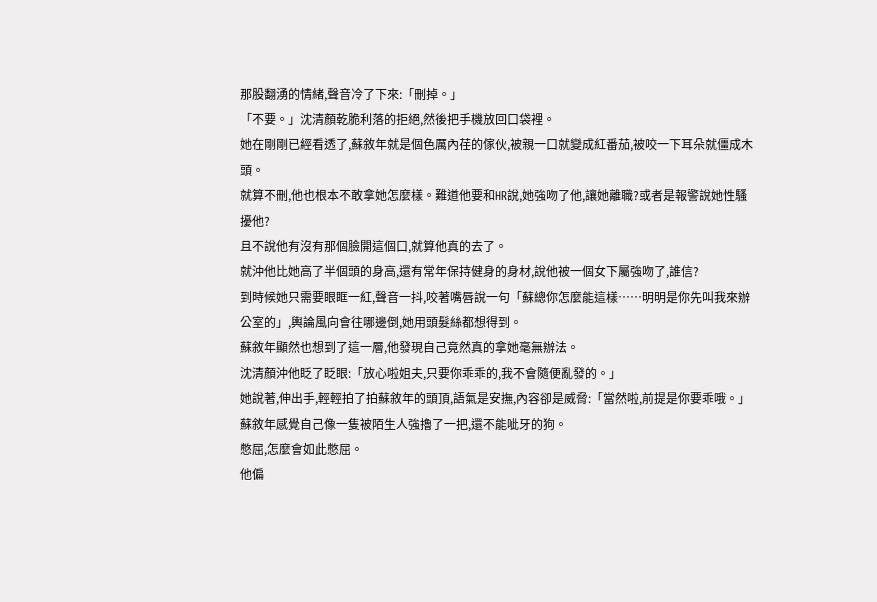那股翻湧的情緒,聲音冷了下來:「刪掉。」
「不要。」沈清顏乾脆利落的拒絕,然後把手機放回口袋裡。
她在剛剛已經看透了,蘇敘年就是個色厲內荏的傢伙,被親一口就變成紅番茄,被咬一下耳朵就僵成木頭。
就算不刪,他也根本不敢拿她怎麼樣。難道他要和HR說,她強吻了他,讓她離職?或者是報警說她性騷擾他?
且不說他有沒有那個臉開這個口,就算他真的去了。
就沖他比她高了半個頭的身高,還有常年保持健身的身材,說他被一個女下屬強吻了,誰信?
到時候她只需要眼眶一紅,聲音一抖,咬著嘴唇說一句「蘇總你怎麼能這樣……明明是你先叫我來辦公室的」,輿論風向會往哪邊倒,她用頭髮絲都想得到。
蘇敘年顯然也想到了這一層,他發現自己竟然真的拿她毫無辦法。
沈清顏沖他眨了眨眼:「放心啦姐夫,只要你乖乖的,我不會隨便亂發的。」
她說著,伸出手,輕輕拍了拍蘇敘年的頭頂,語氣是安撫,內容卻是威脅:「當然啦,前提是你要乖哦。」
蘇敘年感覺自己像一隻被陌生人強擼了一把,還不能呲牙的狗。
憋屈,怎麼會如此憋屈。
他偏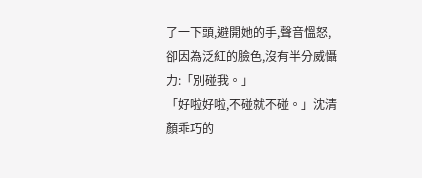了一下頭,避開她的手,聲音慍怒,卻因為泛紅的臉色,沒有半分威懾力:「別碰我。」
「好啦好啦,不碰就不碰。」沈清顏乖巧的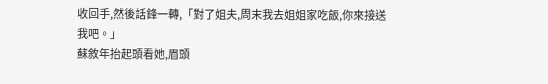收回手,然後話鋒一轉,「對了姐夫,周末我去姐姐家吃飯,你來接送我吧。」
蘇敘年抬起頭看她,眉頭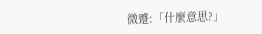微蹙:「什麼意思?」